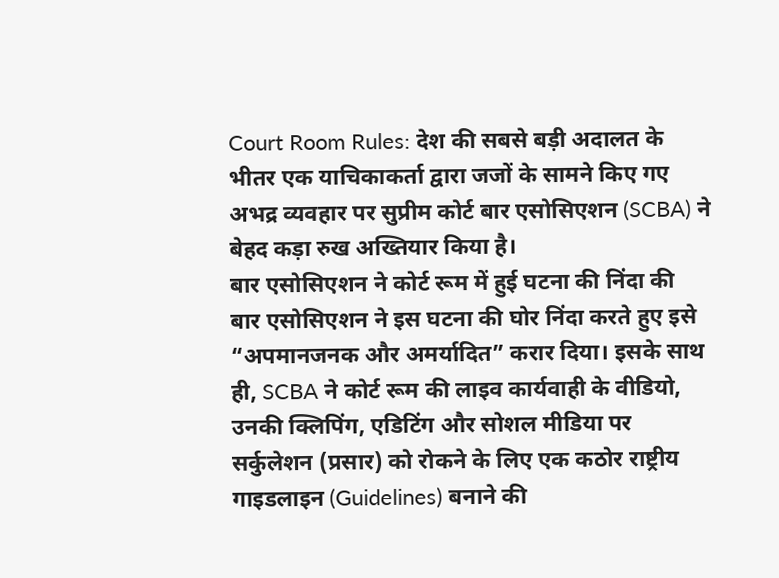Court Room Rules: देश की सबसे बड़ी अदालत के भीतर एक याचिकाकर्ता द्वारा जजों के सामने किए गए अभद्र व्यवहार पर सुप्रीम कोर्ट बार एसोसिएशन (SCBA) ने बेहद कड़ा रुख अख्तियार किया है।
बार एसोसिएशन ने कोर्ट रूम में हुई घटना की निंदा की
बार एसोसिएशन ने इस घटना की घोर निंदा करते हुए इसे “अपमानजनक और अमर्यादित” करार दिया। इसके साथ ही, SCBA ने कोर्ट रूम की लाइव कार्यवाही के वीडियो, उनकी क्लिपिंग, एडिटिंग और सोशल मीडिया पर सर्कुलेशन (प्रसार) को रोकने के लिए एक कठोर राष्ट्रीय गाइडलाइन (Guidelines) बनाने की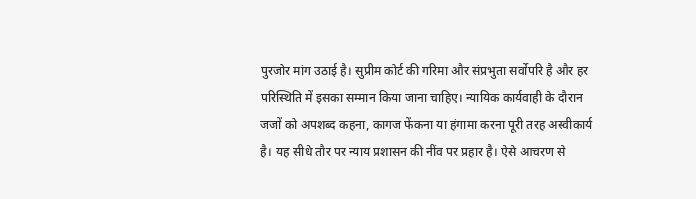पुरजोर मांग उठाई है। सुप्रीम कोर्ट की गरिमा और संप्रभुता सर्वोपरि है और हर परिस्थिति में इसका सम्मान किया जाना चाहिए। न्यायिक कार्यवाही के दौरान जजों को अपशब्द कहना, कागज फेंकना या हंगामा करना पूरी तरह अस्वीकार्य है। यह सीधे तौर पर न्याय प्रशासन की नींव पर प्रहार है। ऐसे आचरण से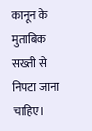कानून के मुताबिक सख्ती से निपटा जाना चाहिए।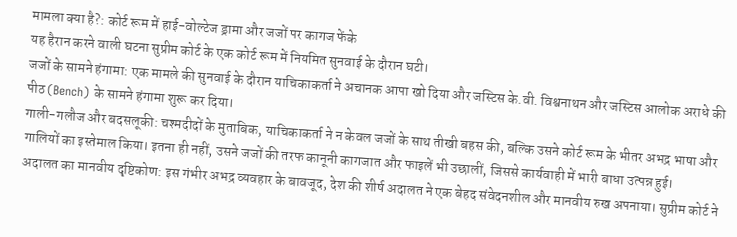मामला क्या है?: कोर्ट रूम में हाई-वोल्टेज ड्रामा और जजों पर कागज फेंके
यह हैरान करने वाली घटना सुप्रीम कोर्ट के एक कोर्ट रूम में नियमित सुनवाई के दौरान घटी।
जजों के सामने हंगामा: एक मामले की सुनवाई के दौरान याचिकाकर्ता ने अचानक आपा खो दिया और जस्टिस के.वी. विश्वनाथन और जस्टिस आलोक अराधे की पीठ (Bench) के सामने हंगामा शुरू कर दिया।
गाली-गलौज और बदसलूकी: चश्मदीदों के मुताबिक, याचिकाकर्ता ने न केवल जजों के साथ तीखी बहस की, बल्कि उसने कोर्ट रूम के भीतर अभद्र भाषा और गालियों का इस्तेमाल किया। इतना ही नहीं, उसने जजों की तरफ कानूनी कागजात और फाइलें भी उछालीं, जिससे कार्यवाही में भारी बाधा उत्पन्न हुई।
अदालत का मानवीय दृष्टिकोण: इस गंभीर अभद्र व्यवहार के बावजूद, देश की शीर्ष अदालत ने एक बेहद संवेदनशील और मानवीय रुख अपनाया। सुप्रीम कोर्ट ने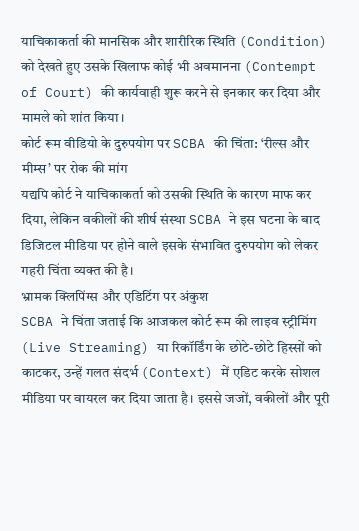याचिकाकर्ता की मानसिक और शारीरिक स्थिति (Condition) को देखते हुए उसके खिलाफ कोई भी अवमानना (Contempt of Court) की कार्यवाही शुरू करने से इनकार कर दिया और मामले को शांत किया।
कोर्ट रूम वीडियो के दुरुपयोग पर SCBA की चिंता: ‘रील्स और मीम्स’ पर रोक की मांग
यद्यपि कोर्ट ने याचिकाकर्ता को उसकी स्थिति के कारण माफ कर दिया, लेकिन वकीलों की शीर्ष संस्था SCBA ने इस घटना के बाद डिजिटल मीडिया पर होने वाले इसके संभावित दुरुपयोग को लेकर गहरी चिंता व्यक्त की है।
भ्रामक क्लिपिंग्स और एडिटिंग पर अंकुश
SCBA ने चिंता जताई कि आजकल कोर्ट रूम की लाइव स्ट्रीमिंग (Live Streaming) या रिकॉर्डिंग के छोटे-छोटे हिस्सों को काटकर, उन्हें गलत संदर्भ (Context) में एडिट करके सोशल मीडिया पर वायरल कर दिया जाता है। इससे जजों, वकीलों और पूरी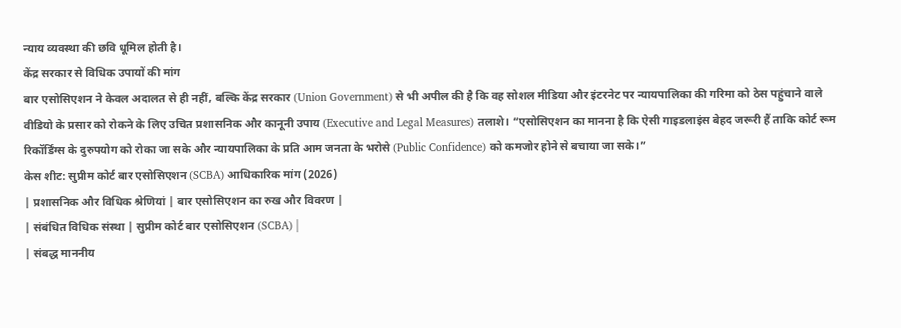न्याय व्यवस्था की छवि धूमिल होती है।
केंद्र सरकार से विधिक उपायों की मांग
बार एसोसिएशन ने केवल अदालत से ही नहीं, बल्कि केंद्र सरकार (Union Government) से भी अपील की है कि वह सोशल मीडिया और इंटरनेट पर न्यायपालिका की गरिमा को ठेस पहुंचाने वाले वीडियो के प्रसार को रोकने के लिए उचित प्रशासनिक और कानूनी उपाय (Executive and Legal Measures) तलाशे। “एसोसिएशन का मानना है कि ऐसी गाइडलाइंस बेहद जरूरी हैं ताकि कोर्ट रूम रिकॉर्डिंग्स के दुरुपयोग को रोका जा सके और न्यायपालिका के प्रति आम जनता के भरोसे (Public Confidence) को कमजोर होने से बचाया जा सके।”
केस शीट: सुप्रीम कोर्ट बार एसोसिएशन (SCBA) आधिकारिक मांग (2026)
| प्रशासनिक और विधिक श्रेणियां | बार एसोसिएशन का रुख और विवरण |
| संबंधित विधिक संस्था | सुप्रीम कोर्ट बार एसोसिएशन (SCBA) |
| संबद्ध माननीय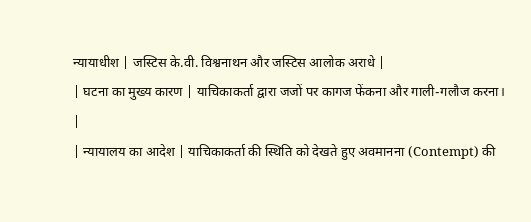न्यायाधीश | जस्टिस के.वी. विश्वनाथन और जस्टिस आलोक अराधे |
| घटना का मुख्य कारण | याचिकाकर्ता द्वारा जजों पर कागज फेंकना और गाली-गलौज करना। |
| न्यायालय का आदेश | याचिकाकर्ता की स्थिति को देखते हुए अवमानना (Contempt) की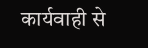कार्यवाही से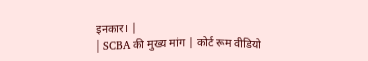इनकार। |
| SCBA की मुख्य मांग | कोर्ट रूम वीडियो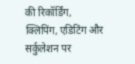की रिकॉर्डिंग, क्लिपिंग, एडिटिंग और सर्कुलेशन पर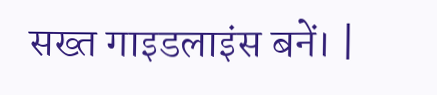सख्त गाइडलाइंस बनें। |